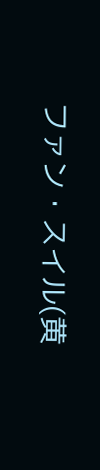ファン・スイル(黄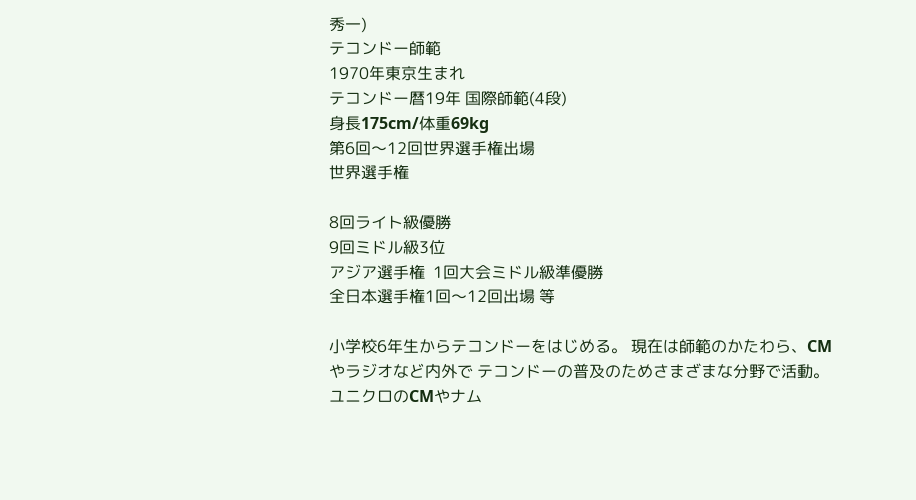秀一)
テコンドー師範
1970年東京生まれ
テコンドー暦19年 国際師範(4段)
身長175cm/体重69kg
第6回〜12回世界選手権出場
世界選手権

8回ライト級優勝
9回ミドル級3位
アジア選手権  1回大会ミドル級準優勝
全日本選手権1回〜12回出場 等

小学校6年生からテコンドーをはじめる。 現在は師範のかたわら、CMやラジオなど内外で テコンドーの普及のためさまざまな分野で活動。 ユニクロのCMやナム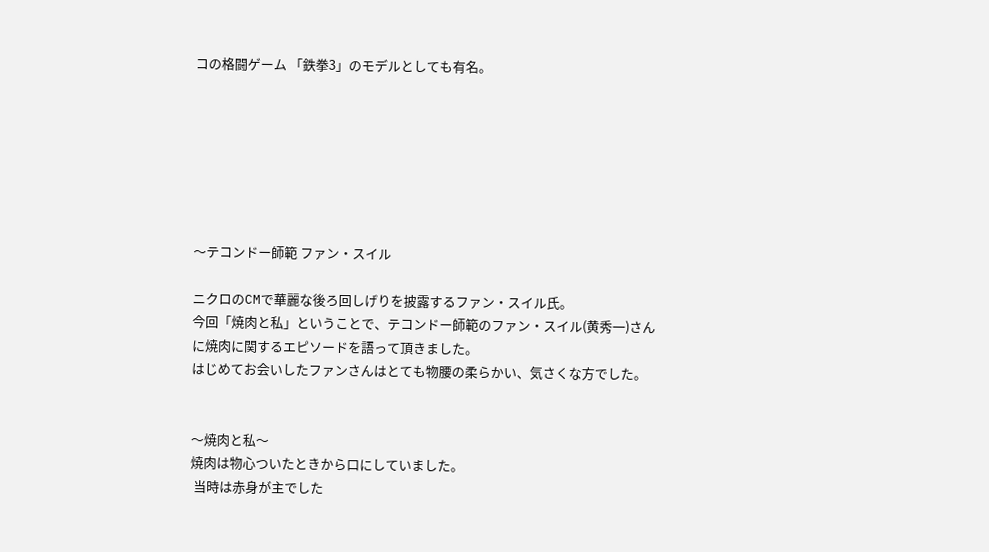コの格闘ゲーム 「鉄拳3」のモデルとしても有名。







〜テコンドー師範 ファン・スイル

ニクロのCMで華麗な後ろ回しげりを披露するファン・スイル氏。
今回「焼肉と私」ということで、テコンドー師範のファン・スイル(黄秀一)さん
に焼肉に関するエピソードを語って頂きました。
はじめてお会いしたファンさんはとても物腰の柔らかい、気さくな方でした。


〜焼肉と私〜
焼肉は物心ついたときから口にしていました。
 当時は赤身が主でした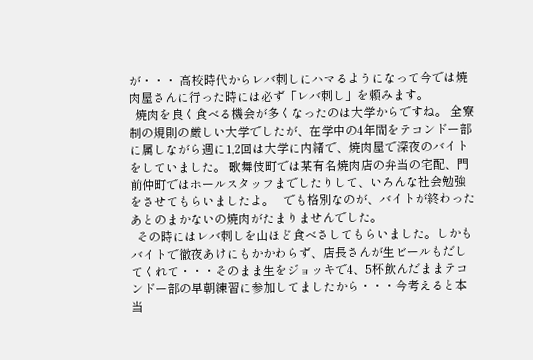が・・・ 高校時代からレバ刺しにハマるようになって今では焼肉屋さんに行った時には必ず「レバ刺し」を頼みます。
  焼肉を良く食べる機会が多くなったのは大学からですね。 全寮制の規則の厳しい大学でしたが、在学中の4年間をテコンドー部に属しながら週に1,2回は大学に内緒で、焼肉屋で深夜のバイトをしていました。 歌舞伎町では某有名焼肉店の弁当の宅配、門前仲町ではホールスタッフまでしたりして、いろんな社会勉強をさせてもらいましたよ。   でも格別なのが、バイトが終わったあとのまかないの焼肉がたまりませんでした。
  その時にはレバ刺しを山ほど食べさしてもらいました。しかもバイトで徹夜あけにもかかわらず、店長さんが生ビールもだしてくれて・・・そのまま生をジョッキで4、5杯飲んだままテコンドー部の早朝練習に参加してましたから・・・今考えると本当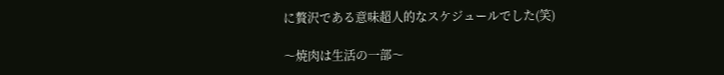に贅沢である意味超人的なスケジュールでした(笑)

〜焼肉は生活の一部〜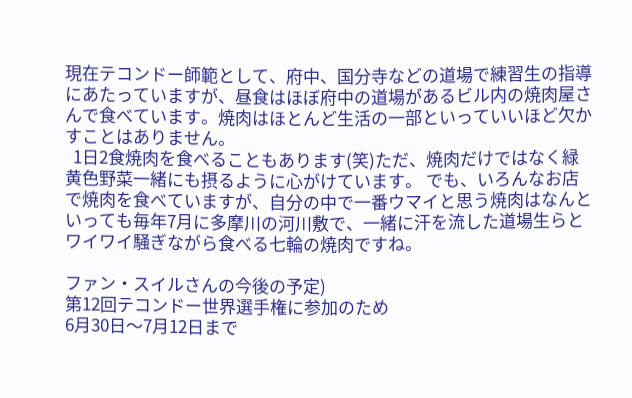現在テコンドー師範として、府中、国分寺などの道場で練習生の指導にあたっていますが、昼食はほぼ府中の道場があるビル内の焼肉屋さんで食べています。焼肉はほとんど生活の一部といっていいほど欠かすことはありません。
  1日2食焼肉を食べることもあります(笑)ただ、焼肉だけではなく緑黄色野菜一緒にも摂るように心がけています。 でも、いろんなお店で焼肉を食べていますが、自分の中で一番ウマイと思う焼肉はなんといっても毎年7月に多摩川の河川敷で、一緒に汗を流した道場生らとワイワイ騒ぎながら食べる七輪の焼肉ですね。

ファン・スイルさんの今後の予定)
第12回テコンドー世界選手権に参加のため
6月30日〜7月12日まで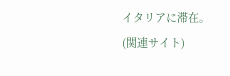イタリアに滞在。
(関連サイト)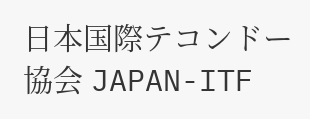日本国際テコンドー協会 JAPAN-ITF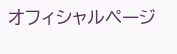オフィシャルページ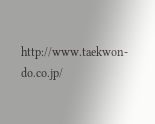http://www.taekwon-do.co.jp/